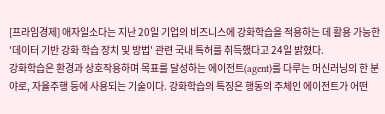[프라임경제] 애자일소다는 지난 20일 기업의 비즈니스에 강화학습을 적용하는 데 활용 가능한 '데이터 기반 강화 학습 장치 및 방법' 관련 국내 특허를 취득했다고 24일 밝혔다.
강화학습은 환경과 상호작용하며 목표를 달성하는 에이전트(agent)를 다루는 머신러닝의 한 분야로, 자율주행 등에 사용되는 기술이다. 강화학습의 특징은 행동의 주체인 에이전트가 어떤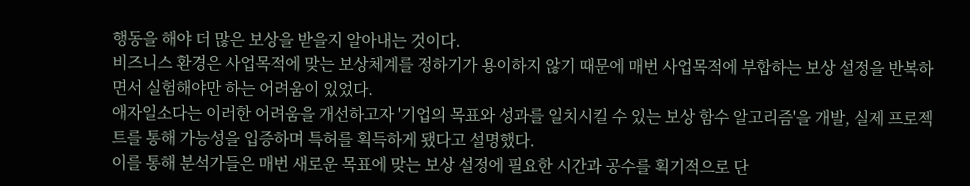행동을 해야 더 많은 보상을 받을지 알아내는 것이다.
비즈니스 환경은 사업목적에 맞는 보상체계를 정하기가 용이하지 않기 때문에 매번 사업목적에 부합하는 보상 설정을 반복하면서 실험해야만 하는 어려움이 있었다.
애자일소다는 이러한 어려움을 개선하고자 '기업의 목표와 성과를 일치시킬 수 있는 보상 함수 알고리즘'을 개발, 실제 프로젝트를 통해 가능성을 입증하며 특허를 획득하게 됐다고 설명했다.
이를 통해 분석가들은 매번 새로운 목표에 맞는 보상 설정에 필요한 시간과 공수를 획기적으로 단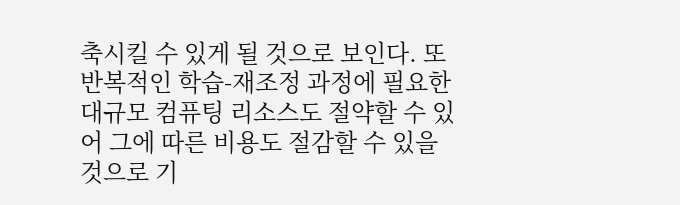축시킬 수 있게 될 것으로 보인다. 또 반복적인 학습-재조정 과정에 필요한 대규모 컴퓨팅 리소스도 절약할 수 있어 그에 따른 비용도 절감할 수 있을 것으로 기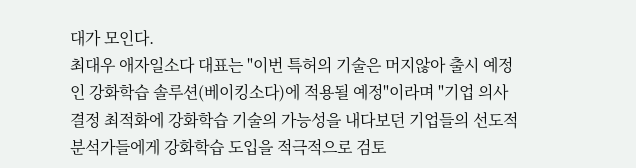대가 모인다.
최대우 애자일소다 대표는 "이번 특허의 기술은 머지않아 출시 예정인 강화학습 솔루션(베이킹소다)에 적용될 예정"이라며 "기업 의사결정 최적화에 강화학습 기술의 가능성을 내다보던 기업들의 선도적 분석가들에게 강화학습 도입을 적극적으로 검토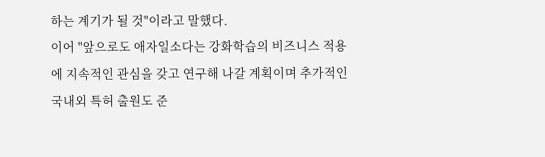하는 계기가 될 것"이라고 말했다.
이어 "앞으로도 애자일소다는 강화학습의 비즈니스 적용에 지속적인 관심을 갖고 연구해 나갈 계획이며 추가적인 국내외 특허 출원도 준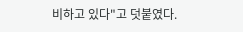비하고 있다"고 덧붙였다.